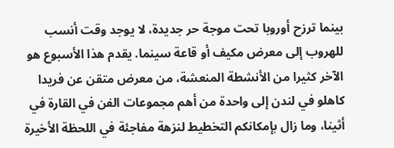بينما ترزح أوروبا تحت موجة حر جديدة، لا يوجد وقت أنسب للهروب إلى معرض مكيف أو قاعة سينما. يقدم هذا الأسبوع هو الآخر كثيرا من الأنشطة المنعشة، من معرض متقن عن فريدا كاهلو في لندن إلى واحدة من أهم مجموعات الفن في القارة في أثينا، وما زال بإمكانكم التخطيط لنزهة مفاجئة في اللحظة الأخيرة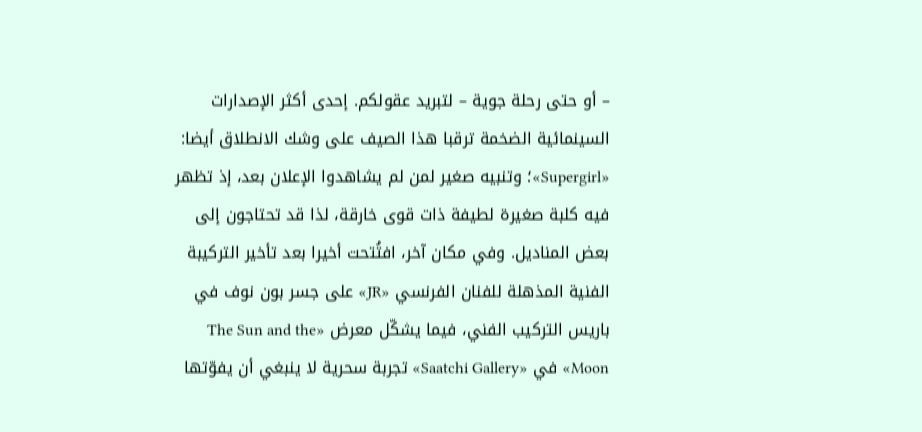– أو حتى رحلة جوية – لتبريد عقولكم. إحدى أكثر الإصدارات السينمائية الضخمة ترقبا هذا الصيف على وشك الانطلاق أيضا: «Supergirl»؛ وتنبيه صغير لمن لم يشاهدوا الإعلان بعد، إذ تظهر فيه كلبة صغيرة لطيفة ذات قوى خارقة، لذا قد تحتاجون إلى بعض المناديل. وفي مكان آخر، افتُتحت أخيرا بعد تأخير التركيبة الفنية المذهلة للفنان الفرنسي «JR» على جسر بون نوف في باريس التركيب الفني، فيما يشكّل معرض «The Sun and the Moon» في «Saatchi Gallery» تجربة سحرية لا ينبغي أن يفوّتها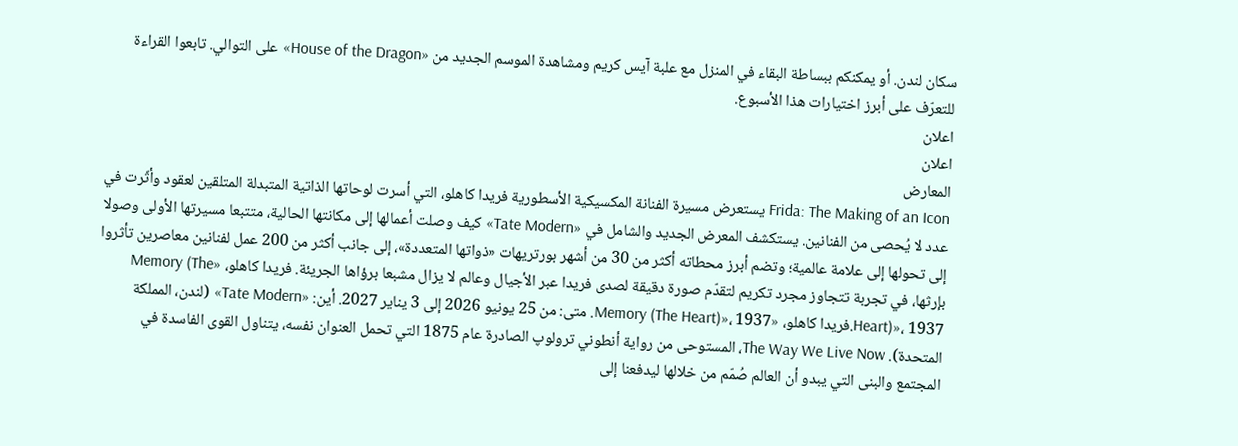سكان لندن. أو يمكنكم ببساطة البقاء في المنزل مع علبة آيس كريم ومشاهدة الموسم الجديد من «House of the Dragon» على التوالي. تابعوا القراءة للتعرّف على أبرز اختيارات هذا الأسبوع.
اعلان
اعلان
المعارض
Frida: The Making of an Icon يستعرض مسيرة الفنانة المكسيكية الأسطورية فريدا كاهلو، التي أسرت لوحاتها الذاتية المتبدلة المتلقين لعقود وأثّرت في عدد لا يُحصى من الفنانين. يستكشف المعرض الجديد والشامل في «Tate Modern» كيف وصلت أعمالها إلى مكانتها الحالية، متتبعا مسيرتها الأولى وصولا إلى تحولها إلى علامة عالمية؛ وتضم أبرز محطاته أكثر من 30 من أشهر بورتريهات «ذواتها المتعددة»، إلى جانب أكثر من 200 عمل لفنانين معاصرين تأثروا بإرثها، في تجربة تتجاوز مجرد تكريم لتقدّم صورة دقيقة لصدى فريدا عبر الأجيال وعالم لا يزال مشبعا برؤاها الجريئة. فريدا كاهلو، «Memory (The Heart)»، 1937.فريدا كاهلو، «Memory (The Heart)»، 1937. متى: من 25 يونيو 2026 إلى 3 يناير 2027. أين: «Tate Modern» (لندن، المملكة المتحدة). The Way We Live Now، المستوحى من رواية أنطوني ترولوپ الصادرة عام 1875 التي تحمل العنوان نفسه، يتناول القوى الفاسدة في المجتمع والبنى التي يبدو أن العالم صُمّم من خلالها ليدفعنا إلى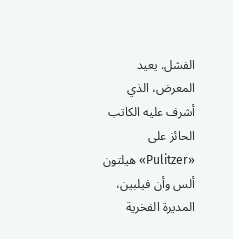الفشل. يعيد المعرض، الذي أشرف عليه الكاتب الحائز على «Pulitzer» هيلتون ألس وأن فيلبين، المديرة الفخرية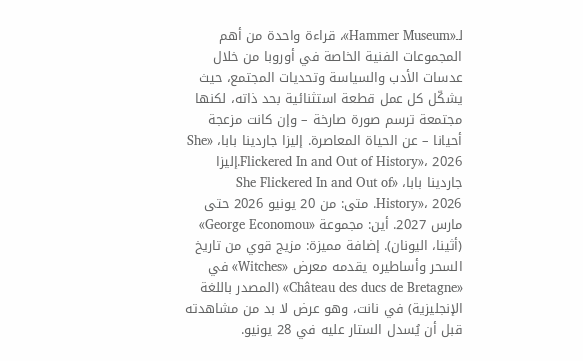لـ«Hammer Museum»، قراءة واحدة من أهم المجموعات الفنية الخاصة في أوروبا من خلال عدسات الأدب والسياسة وتحديات المجتمع، حيث يشكّل كل عمل قطعة استثنائية بحد ذاته، لكنها مجتمعة ترسم صورة صارخة – وإن كانت مزعجة أحيانا – عن الحياة المعاصرة. إليزا جاردينا بابا، «She Flickered In and Out of History»، 2026.إليزا جاردينا بابا، «She Flickered In and Out of History»، 2026. متى: من 20 يونيو 2026 حتى مارس 2027. أين: مجموعة «George Economou» (أثينا، اليونان). إضافة مميزة: مزيج قوي من تاريخ السحر وأساطيره يقدمه معرض «Witches» في «Château des ducs de Bretagne» (المصدر باللغة الإنجليزية) في نانت، وهو عرض لا بد من مشاهدته قبل أن يُسدل الستار عليه في 28 يونيو.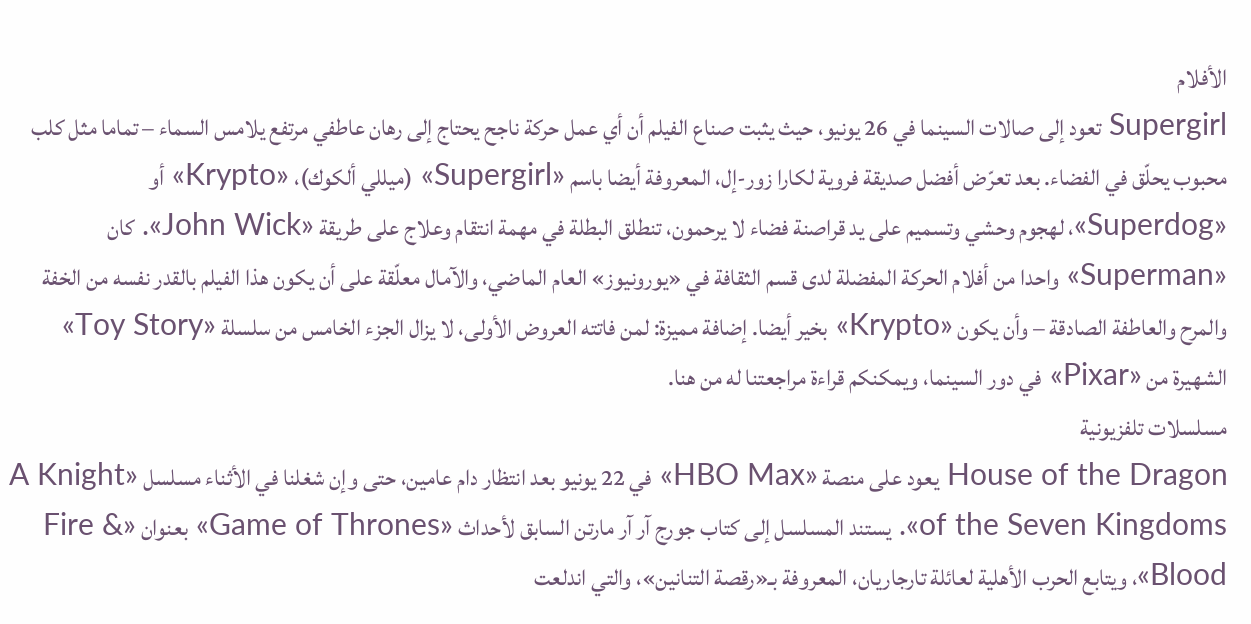الأفلام
Supergirl تعود إلى صالات السينما في 26 يونيو، حيث يثبت صناع الفيلم أن أي عمل حركة ناجح يحتاج إلى رهان عاطفي مرتفع يلامس السماء – تماما مثل كلب محبوب يحلّق في الفضاء. بعد تعرّض أفضل صديقة فروية لكارا زور-إل، المعروفة أيضا باسم «Supergirl» (ميللي ألكوك)، «Krypto» أو «Superdog»، لهجوم وحشي وتسميم على يد قراصنة فضاء لا يرحمون، تنطلق البطلة في مهمة انتقام وعلاج على طريقة «John Wick». كان «Superman» واحدا من أفلام الحركة المفضلة لدى قسم الثقافة في «يورونيوز» العام الماضي، والآمال معلّقة على أن يكون هذا الفيلم بالقدر نفسه من الخفة والمرح والعاطفة الصادقة – وأن يكون «Krypto» بخير أيضا. إضافة مميزة: لمن فاتته العروض الأولى، لا يزال الجزء الخامس من سلسلة «Toy Story» الشهيرة من «Pixar» في دور السينما، ويمكنكم قراءة مراجعتنا له من هنا.
مسلسلات تلفزيونية
House of the Dragon يعود على منصة «HBO Max» في 22 يونيو بعد انتظار دام عامين، حتى وإن شغلنا في الأثناء مسلسل «A Knight of the Seven Kingdoms». يستند المسلسل إلى كتاب جورج آر آر مارتن السابق لأحداث «Game of Thrones» بعنوان «Fire & Blood»، ويتابع الحرب الأهلية لعائلة تارجاريان، المعروفة بـ«رقصة التنانين»، والتي اندلعت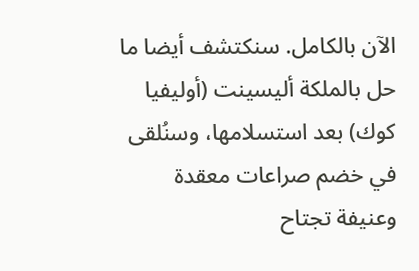الآن بالكامل. سنكتشف أيضا ما حل بالملكة أليسينت (أوليفيا كوك) بعد استسلامها، وسنُلقى في خضم صراعات معقدة وعنيفة تجتاح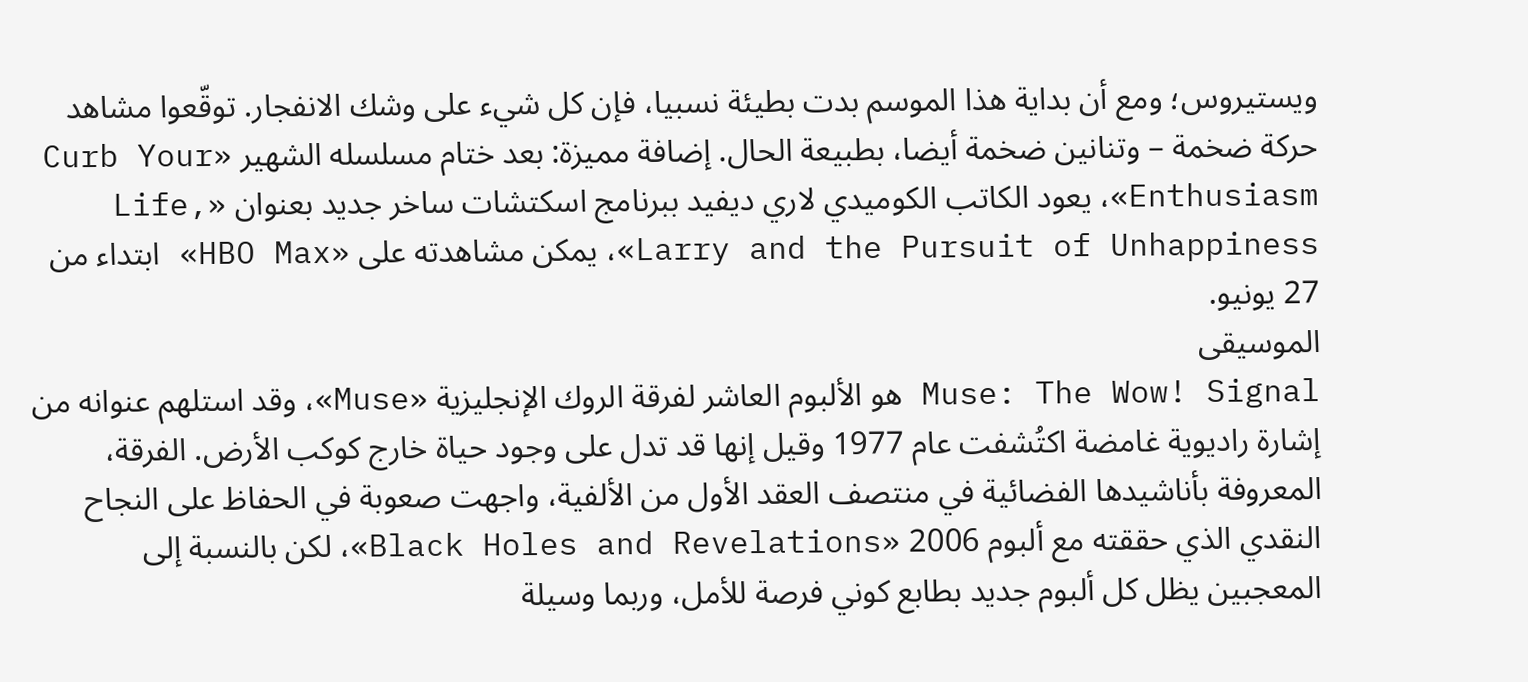ويستيروس؛ ومع أن بداية هذا الموسم بدت بطيئة نسبيا، فإن كل شيء على وشك الانفجار. توقّعوا مشاهد حركة ضخمة – وتنانين ضخمة أيضا، بطبيعة الحال. إضافة مميزة: بعد ختام مسلسله الشهير «Curb Your Enthusiasm»، يعود الكاتب الكوميدي لاري ديفيد ببرنامج اسكتشات ساخر جديد بعنوان «Life, Larry and the Pursuit of Unhappiness»، يمكن مشاهدته على «HBO Max» ابتداء من 27 يونيو.
الموسيقى
Muse: The Wow! Signal هو الألبوم العاشر لفرقة الروك الإنجليزية «Muse»، وقد استلهم عنوانه من إشارة راديوية غامضة اكتُشفت عام 1977 وقيل إنها قد تدل على وجود حياة خارج كوكب الأرض. الفرقة، المعروفة بأناشيدها الفضائية في منتصف العقد الأول من الألفية، واجهت صعوبة في الحفاظ على النجاح النقدي الذي حققته مع ألبوم 2006 «Black Holes and Revelations»، لكن بالنسبة إلى المعجبين يظل كل ألبوم جديد بطابع كوني فرصة للأمل، وربما وسيلة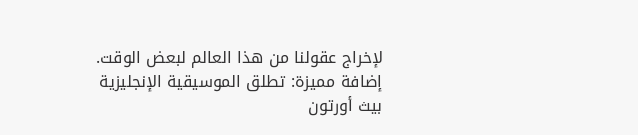لإخراج عقولنا من هذا العالم لبعض الوقت. إضافة مميزة: تطلق الموسيقية الإنجليزية بيث أورتون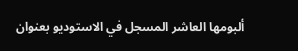ألبومها العاشر المسجل في الاستوديو بعنوان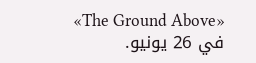«The Ground Above» في 26 يونيو.